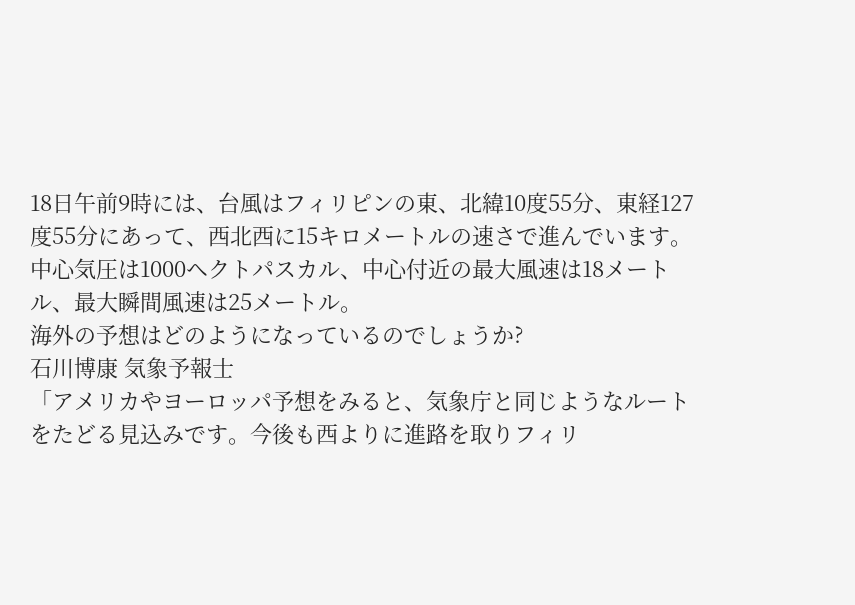18日午前9時には、台風はフィリピンの東、北緯10度55分、東経127度55分にあって、西北西に15キロメートルの速さで進んでいます。中心気圧は1000ヘクトパスカル、中心付近の最大風速は18メートル、最大瞬間風速は25メートル。
海外の予想はどのようになっているのでしょうか?
石川博康 気象予報士
「アメリカやヨーロッパ予想をみると、気象庁と同じようなルートをたどる見込みです。今後も西よりに進路を取りフィリ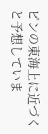ピンの東海上に近づくと予想していま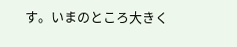す。いまのところ大きく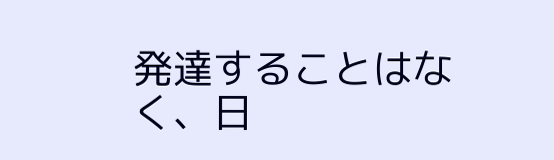発達することはなく、日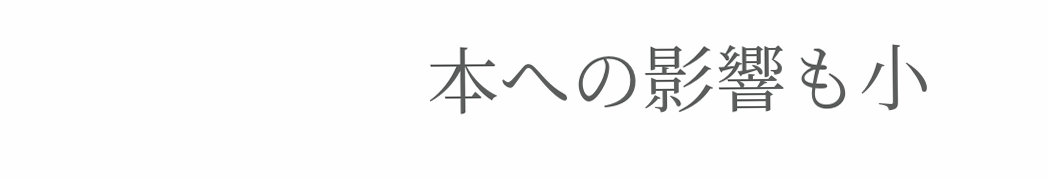本への影響も小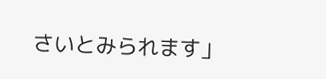さいとみられます」